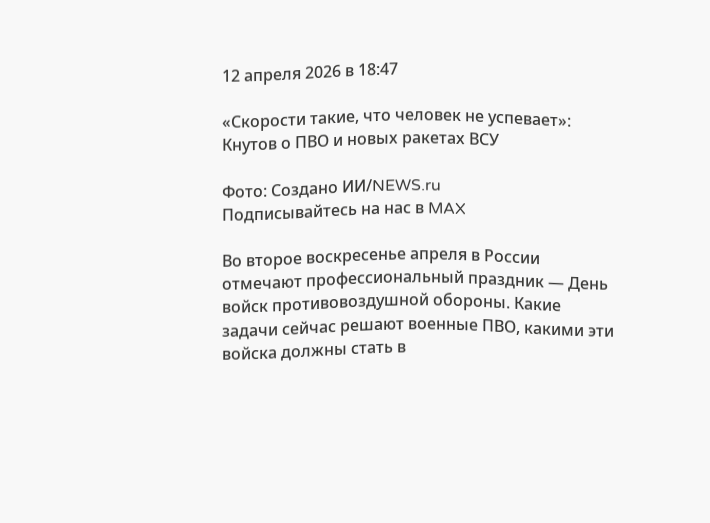12 апреля 2026 в 18:47

«Скорости такие, что человек не успевает»: Кнутов о ПВО и новых ракетах ВСУ

Фото: Создано ИИ/NEWS.ru
Подписывайтесь на нас в MAX

Во второе воскресенье апреля в России отмечают профессиональный праздник — День войск противовоздушной обороны. Какие задачи сейчас решают военные ПВО, какими эти войска должны стать в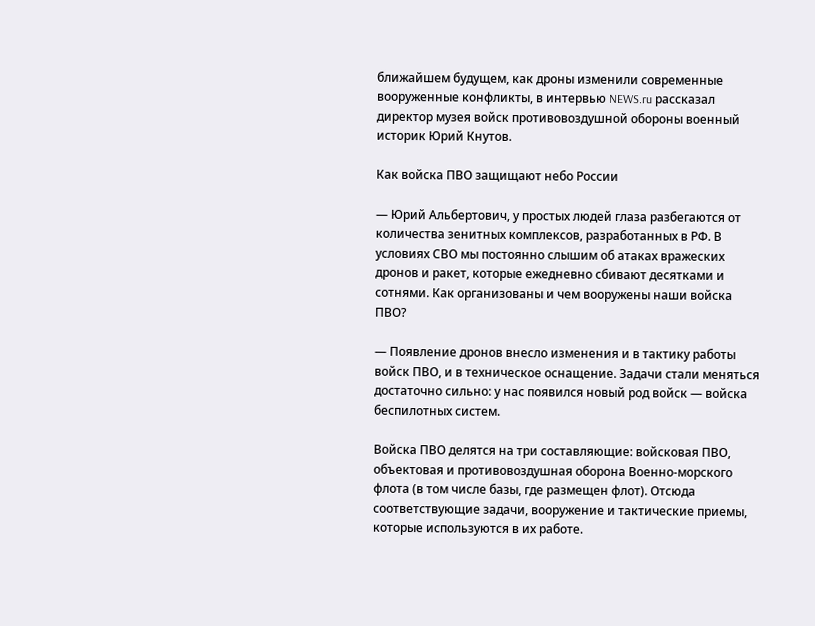ближайшем будущем, как дроны изменили современные вооруженные конфликты, в интервью NEWS.ru рассказал директор музея войск противовоздушной обороны военный историк Юрий Кнутов.

Как войска ПВО защищают небо России

— Юрий Альбертович, у простых людей глаза разбегаются от количества зенитных комплексов, разработанных в РФ. В условиях СВО мы постоянно слышим об атаках вражеских дронов и ракет, которые ежедневно сбивают десятками и сотнями. Как организованы и чем вооружены наши войска ПВО?

— Появление дронов внесло изменения и в тактику работы войск ПВО, и в техническое оснащение. Задачи стали меняться достаточно сильно: у нас появился новый род войск — войска беспилотных систем.

Войска ПВО делятся на три составляющие: войсковая ПВО, объектовая и противовоздушная оборона Военно-морского флота (в том числе базы, где размещен флот). Отсюда соответствующие задачи, вооружение и тактические приемы, которые используются в их работе.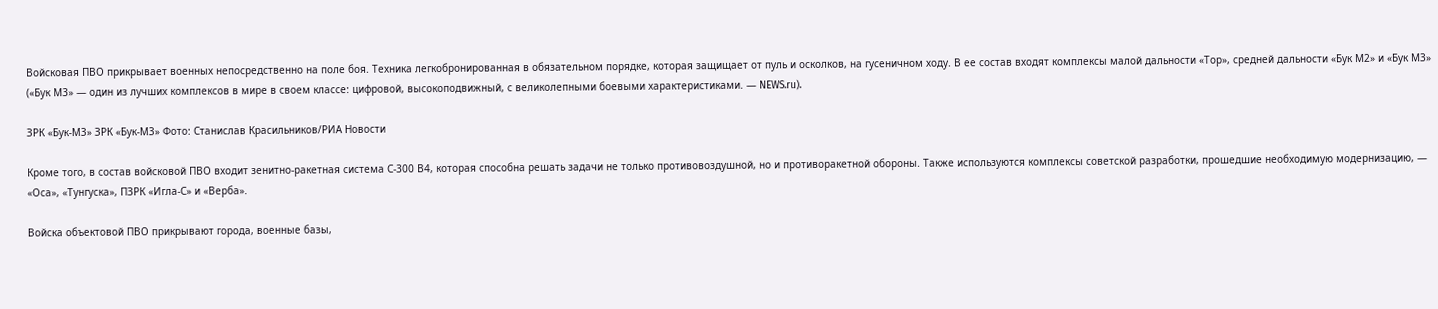Войсковая ПВО прикрывает военных непосредственно на поле боя. Техника легкобронированная в обязательном порядке, которая защищает от пуль и осколков, на гусеничном ходу. В ее состав входят комплексы малой дальности «Тор», средней дальности «Бук М2» и «Бук М3» («Бук М3» — один из лучших комплексов в мире в своем классе: цифровой, высокоподвижный, с великолепными боевыми характеристиками. — NEWS.ru).

ЗРК «Бук-М3» ЗРК «Бук-М3» Фото: Станислав Красильников/РИА Новости

Кроме того, в состав войсковой ПВО входит зенитно-ракетная система С-300 В4, которая способна решать задачи не только противовоздушной, но и противоракетной обороны. Также используются комплексы советской разработки, прошедшие необходимую модернизацию, — «Оса», «Тунгуска», ПЗРК «Игла-С» и «Верба».

Войска объектовой ПВО прикрывают города, военные базы,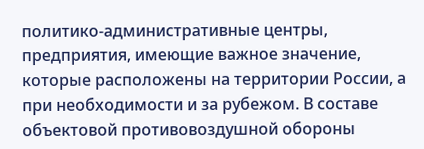политико-административные центры, предприятия, имеющие важное значение, которые расположены на территории России, а при необходимости и за рубежом. В составе объектовой противовоздушной обороны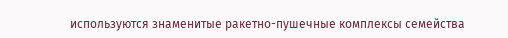используются знаменитые ракетно-пушечные комплексы семейства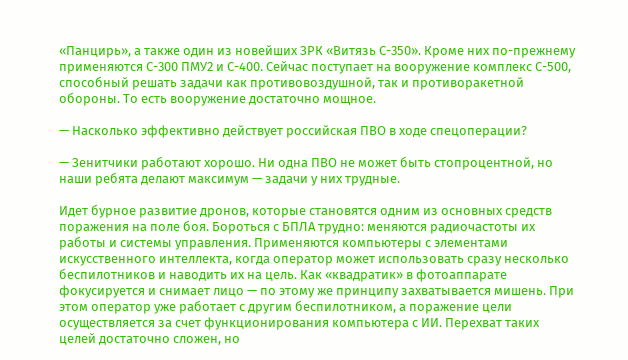«Панцирь», а также один из новейших ЗРК «Витязь С-350». Кроме них по-прежнему применяются С-300 ПМУ2 и С-400. Сейчас поступает на вооружение комплекс С-500, способный решать задачи как противовоздушной, так и противоракетной обороны. То есть вооружение достаточно мощное.

— Насколько эффективно действует российская ПВО в ходе спецоперации?

— Зенитчики работают хорошо. Ни одна ПВО не может быть стопроцентной, но наши ребята делают максимум — задачи у них трудные.

Идет бурное развитие дронов, которые становятся одним из основных средств поражения на поле боя. Бороться с БПЛА трудно: меняются радиочастоты их работы и системы управления. Применяются компьютеры с элементами искусственного интеллекта, когда оператор может использовать сразу несколько беспилотников и наводить их на цель. Как «квадратик» в фотоаппарате фокусируется и снимает лицо — по этому же принципу захватывается мишень. При этом оператор уже работает с другим беспилотником, а поражение цели осуществляется за счет функционирования компьютера с ИИ. Перехват таких целей достаточно сложен, но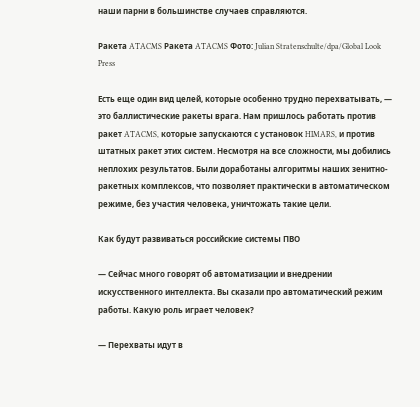наши парни в большинстве случаев справляются.

Ракета ATACMS Ракета ATACMS Фото: Julian Stratenschulte/dpa/Global Look Press

Есть еще один вид целей, которые особенно трудно перехватывать, — это баллистические ракеты врага. Нам пришлось работать против ракет ATACMS, которые запускаются с установок HIMARS, и против штатных ракет этих систем. Несмотря на все сложности, мы добились неплохих результатов. Были доработаны алгоритмы наших зенитно-ракетных комплексов, что позволяет практически в автоматическом режиме, без участия человека, уничтожать такие цели.

Как будут развиваться российские системы ПВО

— Сейчас много говорят об автоматизации и внедрении искусственного интеллекта. Вы сказали про автоматический режим работы. Какую роль играет человек?

— Перехваты идут в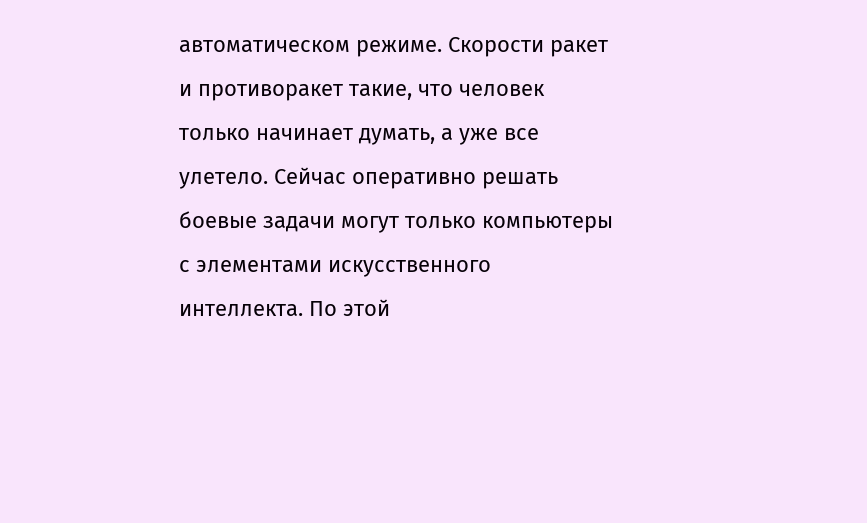автоматическом режиме. Скорости ракет и противоракет такие, что человек только начинает думать, а уже все улетело. Сейчас оперативно решать боевые задачи могут только компьютеры с элементами искусственного интеллекта. По этой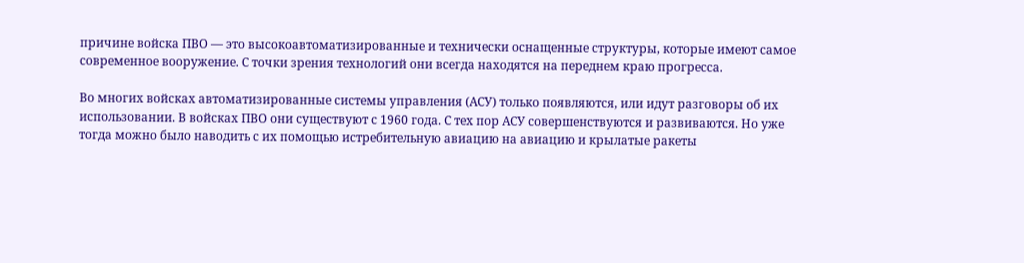причине войска ПВО — это высокоавтоматизированные и технически оснащенные структуры, которые имеют самое современное вооружение. С точки зрения технологий они всегда находятся на переднем краю прогресса.

Во многих войсках автоматизированные системы управления (АСУ) только появляются, или идут разговоры об их использовании. В войсках ПВО они существуют с 1960 года. С тех пор АСУ совершенствуются и развиваются. Но уже тогда можно было наводить с их помощью истребительную авиацию на авиацию и крылатые ракеты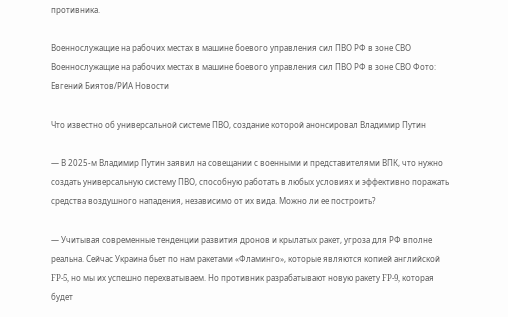противника.

Военнослужащие на рабочих местах в машине боевого управления сил ПВО РФ в зоне СВО Военнослужащие на рабочих местах в машине боевого управления сил ПВО РФ в зоне СВО Фото: Евгений Биятов/РИА Новости

Что известно об универсальной системе ПВО, создание которой анонсировал Владимир Путин

— В 2025-м Владимир Путин заявил на совещании с военными и представителями ВПК, что нужно создать универсальную систему ПВО, способную работать в любых условиях и эффективно поражать средства воздушного нападения, независимо от их вида. Можно ли ее построить?

— Учитывая современные тенденции развития дронов и крылатых ракет, угроза для РФ вполне реальна. Сейчас Украина бьет по нам ракетами «Фламинго», которые являются копией английской FP-5, но мы их успешно перехватываем. Но противник разрабатывают новую ракету FP-9, которая будет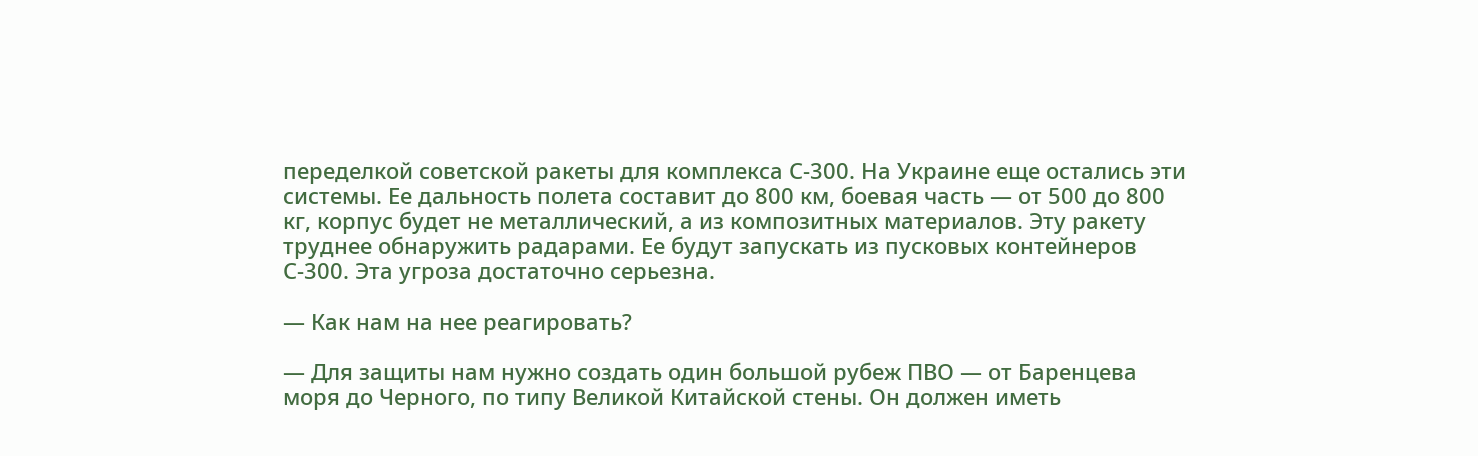переделкой советской ракеты для комплекса С-300. На Украине еще остались эти системы. Ее дальность полета составит до 800 км, боевая часть — от 500 до 800 кг, корпус будет не металлический, а из композитных материалов. Эту ракету труднее обнаружить радарами. Ее будут запускать из пусковых контейнеров С-300. Эта угроза достаточно серьезна.

— Как нам на нее реагировать?

— Для защиты нам нужно создать один большой рубеж ПВО — от Баренцева моря до Черного, по типу Великой Китайской стены. Он должен иметь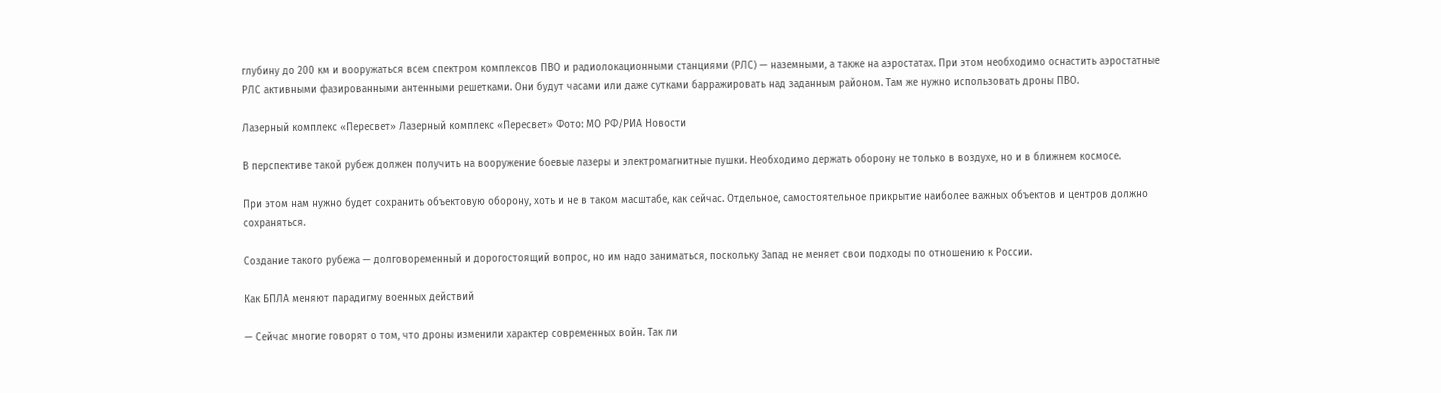глубину до 200 км и вооружаться всем спектром комплексов ПВО и радиолокационными станциями (РЛС) — наземными, а также на аэростатах. При этом необходимо оснастить аэростатные РЛС активными фазированными антенными решетками. Они будут часами или даже сутками барражировать над заданным районом. Там же нужно использовать дроны ПВО.

Лазерный комплекс «Пересвет» Лазерный комплекс «Пересвет» Фото: МО РФ/РИА Новости

В перспективе такой рубеж должен получить на вооружение боевые лазеры и электромагнитные пушки. Необходимо держать оборону не только в воздухе, но и в ближнем космосе.

При этом нам нужно будет сохранить объектовую оборону, хоть и не в таком масштабе, как сейчас. Отдельное, самостоятельное прикрытие наиболее важных объектов и центров должно сохраняться.

Создание такого рубежа — долговоременный и дорогостоящий вопрос, но им надо заниматься, поскольку Запад не меняет свои подходы по отношению к России.

Как БПЛА меняют парадигму военных действий

— Сейчас многие говорят о том, что дроны изменили характер современных войн. Так ли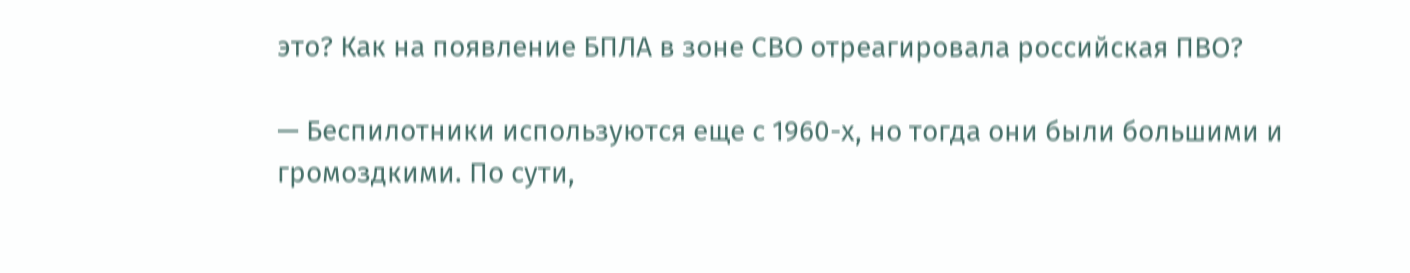это? Как на появление БПЛА в зоне СВО отреагировала российская ПВО?

— Беспилотники используются еще с 1960-х, но тогда они были большими и громоздкими. По сути,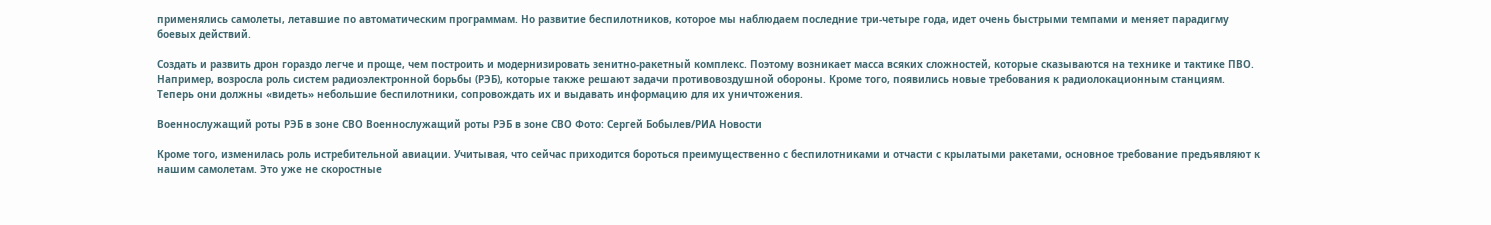применялись самолеты, летавшие по автоматическим программам. Но развитие беспилотников, которое мы наблюдаем последние три-четыре года, идет очень быстрыми темпами и меняет парадигму боевых действий.

Создать и развить дрон гораздо легче и проще, чем построить и модернизировать зенитно-ракетный комплекс. Поэтому возникает масса всяких сложностей, которые сказываются на технике и тактике ПВО. Например, возросла роль систем радиоэлектронной борьбы (РЭБ), которые также решают задачи противовоздушной обороны. Кроме того, появились новые требования к радиолокационным станциям. Теперь они должны «видеть» небольшие беспилотники, сопровождать их и выдавать информацию для их уничтожения.

Военнослужащий роты РЭБ в зоне СВО Военнослужащий роты РЭБ в зоне СВО Фото: Сергей Бобылев/РИА Новости

Кроме того, изменилась роль истребительной авиации. Учитывая, что сейчас приходится бороться преимущественно с беспилотниками и отчасти с крылатыми ракетами, основное требование предъявляют к нашим самолетам. Это уже не скоростные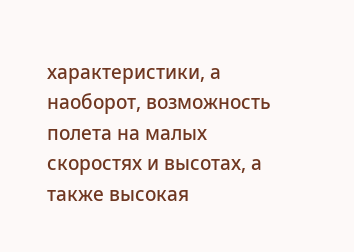характеристики, а наоборот, возможность полета на малых скоростях и высотах, а также высокая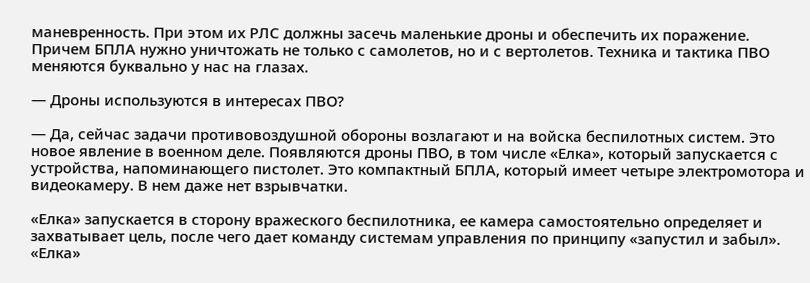маневренность. При этом их РЛС должны засечь маленькие дроны и обеспечить их поражение. Причем БПЛА нужно уничтожать не только с самолетов, но и с вертолетов. Техника и тактика ПВО меняются буквально у нас на глазах.

— Дроны используются в интересах ПВО?

— Да, сейчас задачи противовоздушной обороны возлагают и на войска беспилотных систем. Это новое явление в военном деле. Появляются дроны ПВО, в том числе «Елка», который запускается с устройства, напоминающего пистолет. Это компактный БПЛА, который имеет четыре электромотора и видеокамеру. В нем даже нет взрывчатки.

«Елка» запускается в сторону вражеского беспилотника, ее камера самостоятельно определяет и захватывает цель, после чего дает команду системам управления по принципу «запустил и забыл». «Елка»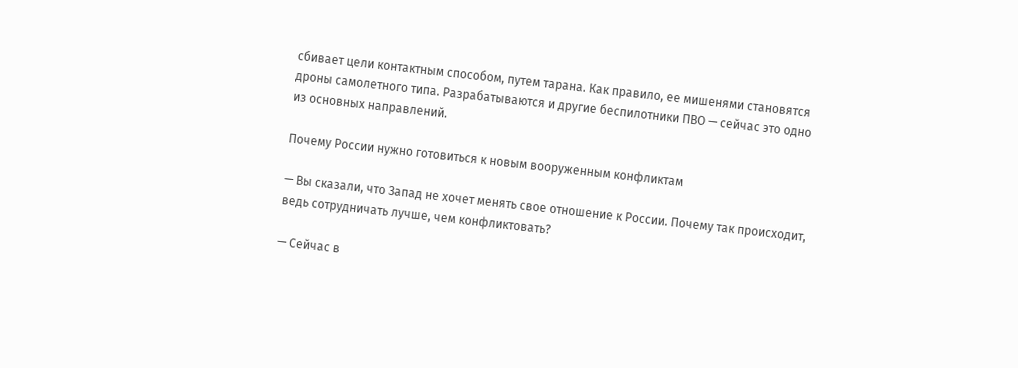сбивает цели контактным способом, путем тарана. Как правило, ее мишенями становятся дроны самолетного типа. Разрабатываются и другие беспилотники ПВО — сейчас это одно из основных направлений.

Почему России нужно готовиться к новым вооруженным конфликтам

— Вы сказали, что Запад не хочет менять свое отношение к России. Почему так происходит, ведь сотрудничать лучше, чем конфликтовать?

— Сейчас в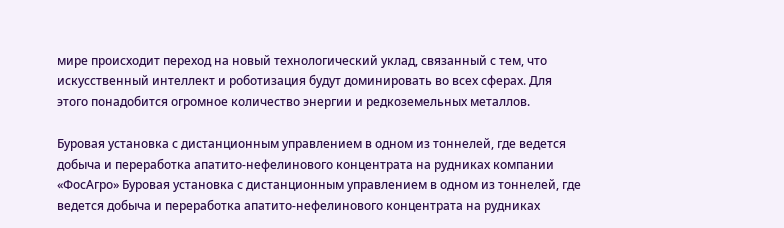мире происходит переход на новый технологический уклад, связанный с тем, что искусственный интеллект и роботизация будут доминировать во всех сферах. Для этого понадобится огромное количество энергии и редкоземельных металлов.

Буровая установка с дистанционным управлением в одном из тоннелей, где ведется добыча и переработка апатито-нефелинового концентрата на рудниках компании «ФосАгро» Буровая установка с дистанционным управлением в одном из тоннелей, где ведется добыча и переработка апатито-нефелинового концентрата на рудниках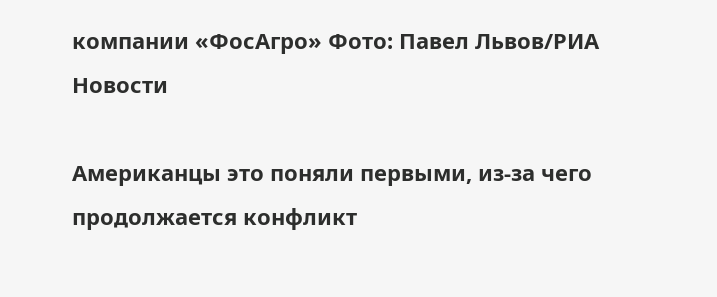компании «ФосАгро» Фото: Павел Львов/РИА Новости

Американцы это поняли первыми, из-за чего продолжается конфликт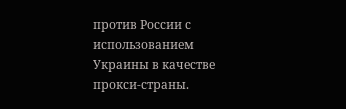против России с использованием Украины в качестве прокси-страны.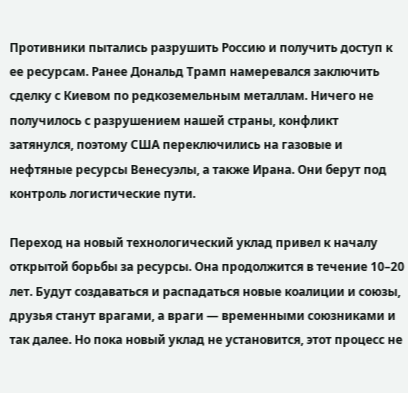Противники пытались разрушить Россию и получить доступ к ее ресурсам. Ранее Дональд Трамп намеревался заключить сделку с Киевом по редкоземельным металлам. Ничего не получилось с разрушением нашей страны, конфликт затянулся, поэтому США переключились на газовые и нефтяные ресурсы Венесуэлы, а также Ирана. Они берут под контроль логистические пути.

Переход на новый технологический уклад привел к началу открытой борьбы за ресурсы. Она продолжится в течение 10–20 лет. Будут создаваться и распадаться новые коалиции и союзы, друзья станут врагами, а враги — временными союзниками и так далее. Но пока новый уклад не установится, этот процесс не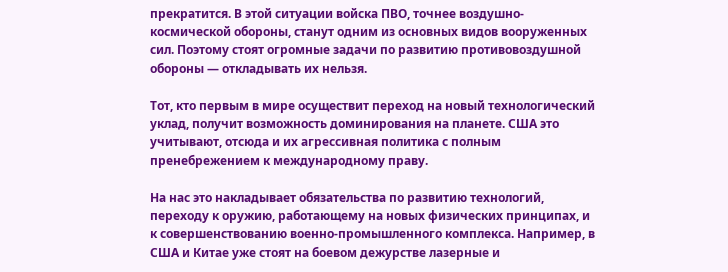прекратится. В этой ситуации войска ПВО, точнее воздушно-космической обороны, станут одним из основных видов вооруженных сил. Поэтому стоят огромные задачи по развитию противовоздушной обороны — откладывать их нельзя.

Тот, кто первым в мире осуществит переход на новый технологический уклад, получит возможность доминирования на планете. США это учитывают, отсюда и их агрессивная политика с полным пренебрежением к международному праву.

На нас это накладывает обязательства по развитию технологий, переходу к оружию, работающему на новых физических принципах, и к совершенствованию военно-промышленного комплекса. Например, в США и Китае уже стоят на боевом дежурстве лазерные и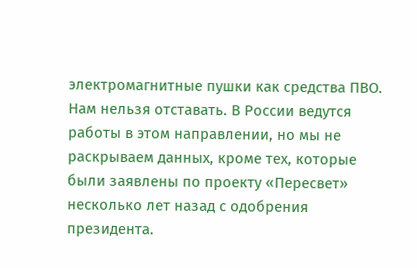электромагнитные пушки как средства ПВО. Нам нельзя отставать. В России ведутся работы в этом направлении, но мы не раскрываем данных, кроме тех, которые были заявлены по проекту «Пересвет» несколько лет назад с одобрения президента.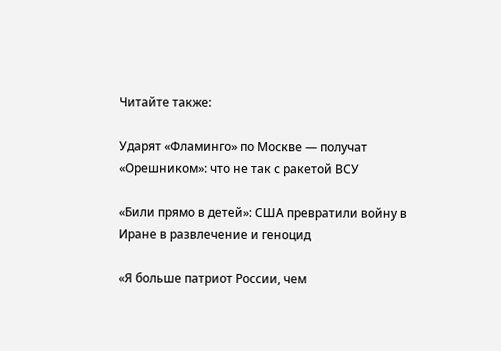Читайте также:

Ударят «Фламинго» по Москве — получат «Орешником»: что не так с ракетой ВСУ

«Били прямо в детей»: США превратили войну в Иране в развлечение и геноцид

«Я больше патриот России, чем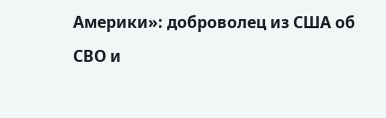Америки»: доброволец из США об СВО и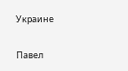Украине

Павел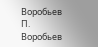Воробьев
П. Воробьев